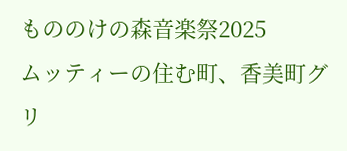もののけの森音楽祭2025
ムッティーの住む町、香美町グリ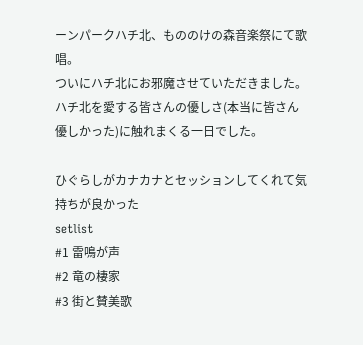ーンパークハチ北、もののけの森音楽祭にて歌唱。
ついにハチ北にお邪魔させていただきました。ハチ北を愛する皆さんの優しさ(本当に皆さん優しかった)に触れまくる一日でした。

ひぐらしがカナカナとセッションしてくれて気持ちが良かった
setlist
#1 雷鳴が声
#2 竜の棲家
#3 街と賛美歌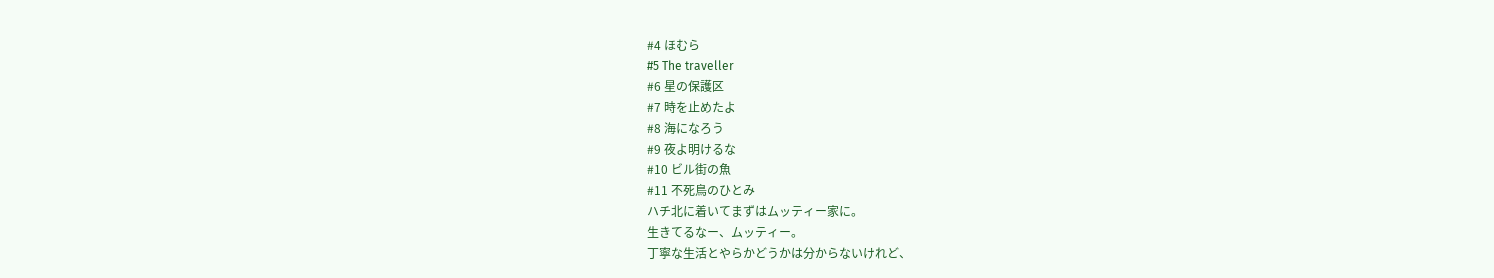#4 ほむら
#5 The traveller
#6 星の保護区
#7 時を止めたよ
#8 海になろう
#9 夜よ明けるな
#10 ビル街の魚
#11 不死鳥のひとみ
ハチ北に着いてまずはムッティー家に。
生きてるなー、ムッティー。
丁寧な生活とやらかどうかは分からないけれど、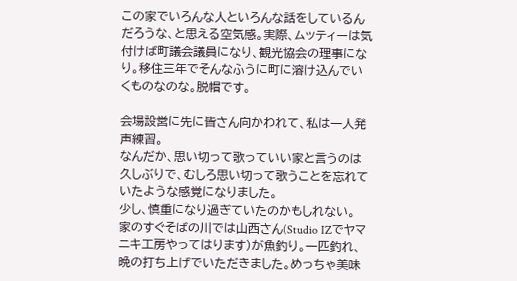この家でいろんな人といろんな話をしているんだろうな、と思える空気感。実際、ムッティーは気付けば町議会議員になり、観光協会の理事になり。移住三年でそんなふうに町に溶け込んでいくものなのな。脱帽です。

会場設営に先に皆さん向かわれて、私は一人発声練習。
なんだか、思い切って歌っていい家と言うのは久しぶりで、むしろ思い切って歌うことを忘れていたような感覚になりました。
少し、慎重になり過ぎていたのかもしれない。
家のすぐそばの川では山西さん(Studio IZでヤマニキ工房やってはります)が魚釣り。一匹釣れ、晩の打ち上げでいただきました。めっちゃ美味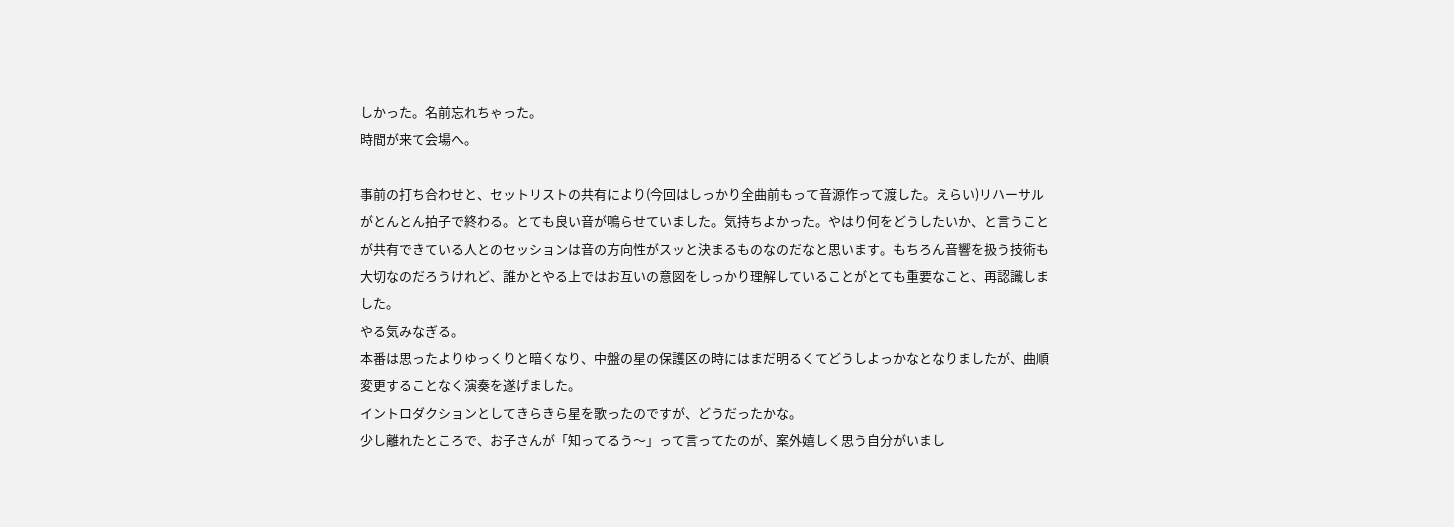しかった。名前忘れちゃった。
時間が来て会場へ。

事前の打ち合わせと、セットリストの共有により(今回はしっかり全曲前もって音源作って渡した。えらい)リハーサルがとんとん拍子で終わる。とても良い音が鳴らせていました。気持ちよかった。やはり何をどうしたいか、と言うことが共有できている人とのセッションは音の方向性がスッと決まるものなのだなと思います。もちろん音響を扱う技術も大切なのだろうけれど、誰かとやる上ではお互いの意図をしっかり理解していることがとても重要なこと、再認識しました。
やる気みなぎる。
本番は思ったよりゆっくりと暗くなり、中盤の星の保護区の時にはまだ明るくてどうしよっかなとなりましたが、曲順変更することなく演奏を遂げました。
イントロダクションとしてきらきら星を歌ったのですが、どうだったかな。
少し離れたところで、お子さんが「知ってるう〜」って言ってたのが、案外嬉しく思う自分がいまし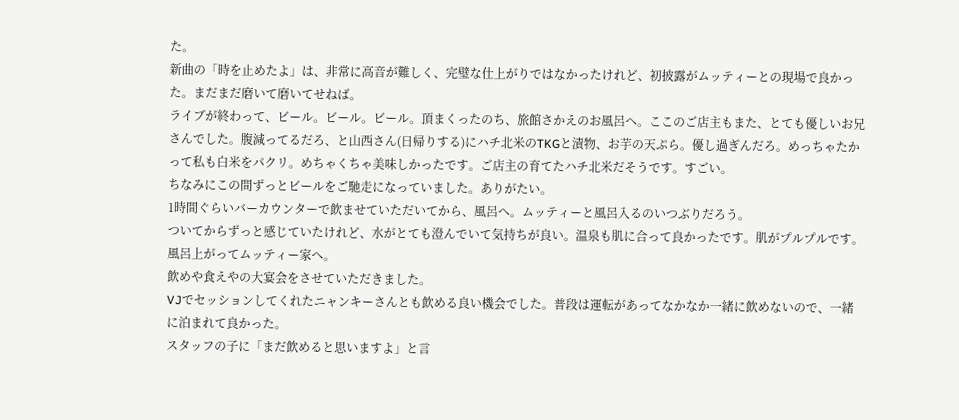た。
新曲の「時を止めたよ」は、非常に高音が難しく、完璧な仕上がりではなかったけれど、初披露がムッティーとの現場で良かった。まだまだ磨いて磨いてせねば。
ライブが終わって、ビール。ビール。ビール。頂まくったのち、旅館さかえのお風呂へ。ここのご店主もまた、とても優しいお兄さんでした。腹減ってるだろ、と山西さん(日帰りする)にハチ北米のTKGと漬物、お芋の天ぷら。優し過ぎんだろ。めっちゃたかって私も白米をパクリ。めちゃくちゃ美味しかったです。ご店主の育てたハチ北米だそうです。すごい。
ちなみにこの間ずっとビールをご馳走になっていました。ありがたい。
1時間ぐらいバーカウンターで飲ませていただいてから、風呂へ。ムッティーと風呂入るのいつぶりだろう。
ついてからずっと感じていたけれど、水がとても澄んでいて気持ちが良い。温泉も肌に合って良かったです。肌がプルプルです。
風呂上がってムッティー家へ。
飲めや食えやの大宴会をさせていただきました。
VJでセッションしてくれたニャンキーさんとも飲める良い機会でした。普段は運転があってなかなか一緒に飲めないので、一緒に泊まれて良かった。
スタッフの子に「まだ飲めると思いますよ」と言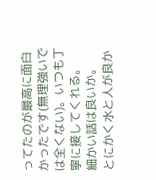ってたのが最高に面白かったです(無理強いでは全くない)。いつも丁寧に接してくれる。
細かい話は良いか。
とにかく水と人が良か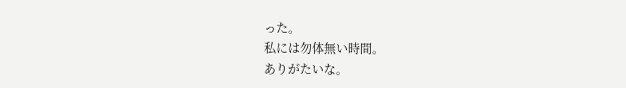った。
私には勿体無い時間。
ありがたいな。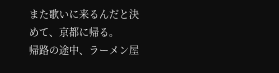また歌いに来るんだと決めて、京都に帰る。
帰路の途中、ラーメン屋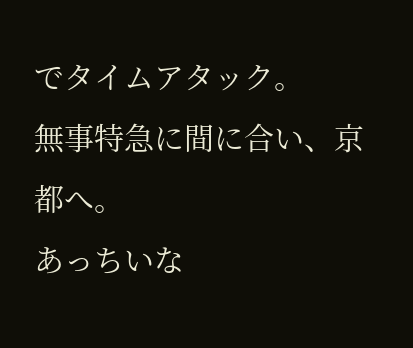でタイムアタック。
無事特急に間に合い、京都へ。
あっちいな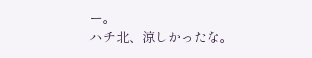ー。
ハチ北、涼しかったな。